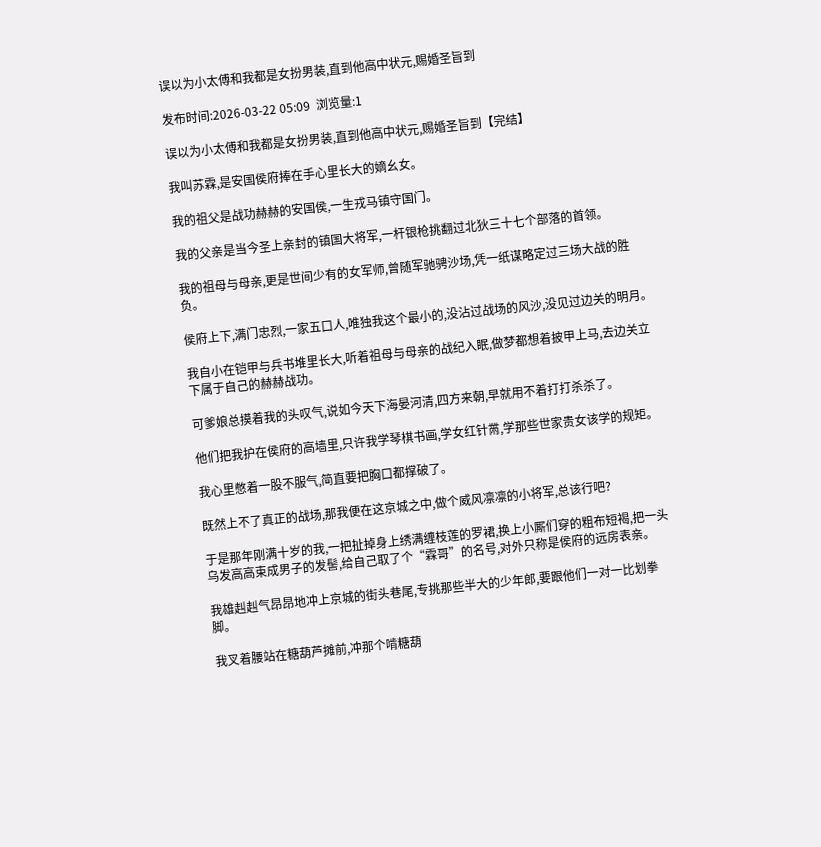误以为小太傅和我都是女扮男装,直到他高中状元,赐婚圣旨到

发布时间:2026-03-22 05:09  浏览量:1

误以为小太傅和我都是女扮男装,直到他高中状元,赐婚圣旨到【完结】

我叫苏霖,是安国侯府捧在手心里长大的嫡幺女。

我的祖父是战功赫赫的安国侯,一生戎马镇守国门。

我的父亲是当今圣上亲封的镇国大将军,一杆银枪挑翻过北狄三十七个部落的首领。

我的祖母与母亲,更是世间少有的女军师,曾随军驰骋沙场,凭一纸谋略定过三场大战的胜负。

侯府上下,满门忠烈,一家五口人,唯独我这个最小的,没沾过战场的风沙,没见过边关的明月。

我自小在铠甲与兵书堆里长大,听着祖母与母亲的战纪入眠,做梦都想着披甲上马,去边关立下属于自己的赫赫战功。

可爹娘总摸着我的头叹气,说如今天下海晏河清,四方来朝,早就用不着打打杀杀了。

他们把我护在侯府的高墙里,只许我学琴棋书画,学女红针黹,学那些世家贵女该学的规矩。

我心里憋着一股不服气,简直要把胸口都撑破了。

既然上不了真正的战场,那我便在这京城之中,做个威风凛凛的小将军,总该行吧?

于是那年刚满十岁的我,一把扯掉身上绣满缠枝莲的罗裙,换上小厮们穿的粗布短褐,把一头乌发高高束成男子的发髻,给自己取了个“霖哥”的名号,对外只称是侯府的远房表亲。

我雄赳赳气昂昂地冲上京城的街头巷尾,专挑那些半大的少年郎,要跟他们一对一比划拳脚。

我叉着腰站在糖葫芦摊前,冲那个啃糖葫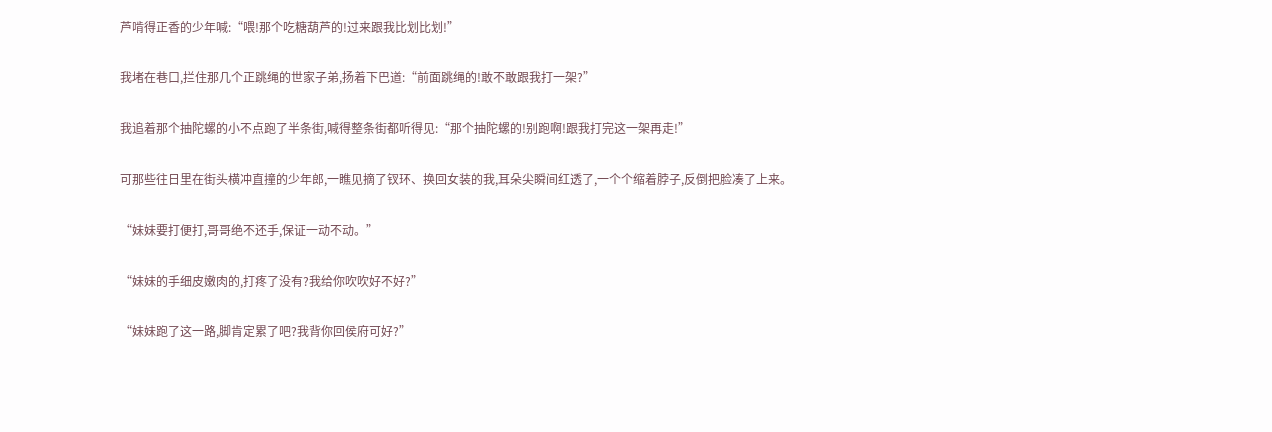芦啃得正香的少年喊:“喂!那个吃糖葫芦的!过来跟我比划比划!”

我堵在巷口,拦住那几个正跳绳的世家子弟,扬着下巴道:“前面跳绳的!敢不敢跟我打一架?”

我追着那个抽陀螺的小不点跑了半条街,喊得整条街都听得见:“那个抽陀螺的!别跑啊!跟我打完这一架再走!”

可那些往日里在街头横冲直撞的少年郎,一瞧见摘了钗环、换回女装的我,耳朵尖瞬间红透了,一个个缩着脖子,反倒把脸凑了上来。

“妹妹要打便打,哥哥绝不还手,保证一动不动。”

“妹妹的手细皮嫩肉的,打疼了没有?我给你吹吹好不好?”

“妹妹跑了这一路,脚肯定累了吧?我背你回侯府可好?”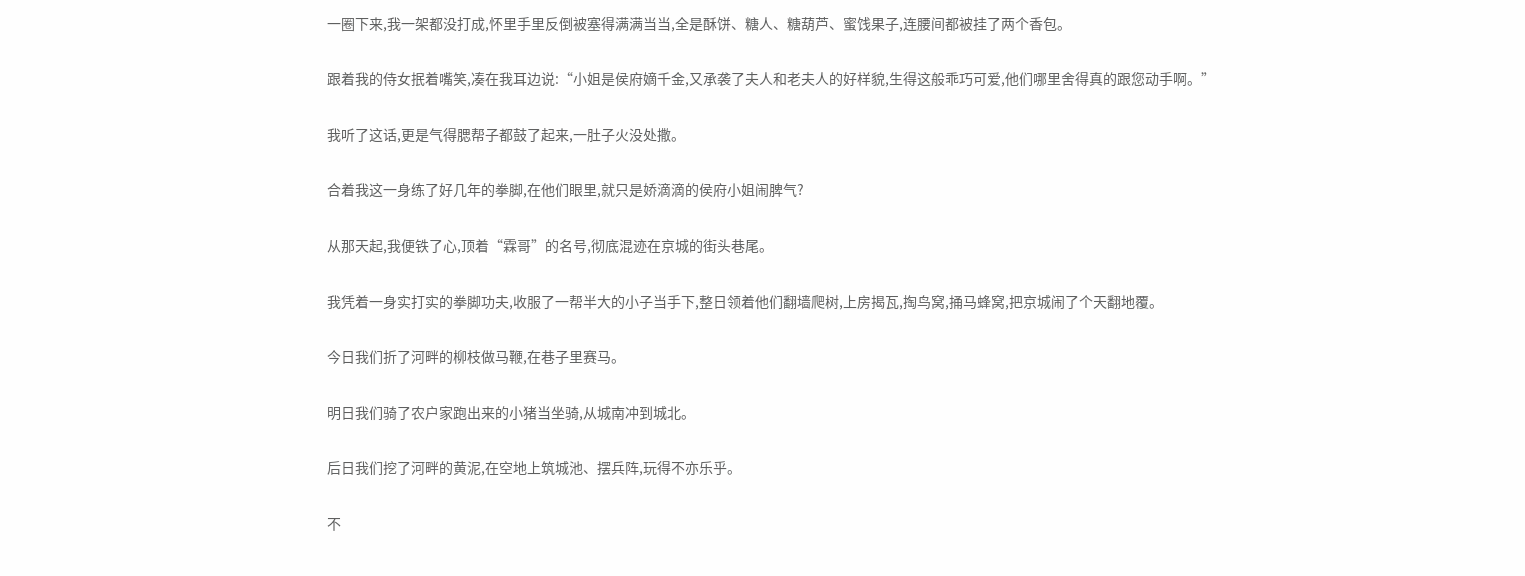一圈下来,我一架都没打成,怀里手里反倒被塞得满满当当,全是酥饼、糖人、糖葫芦、蜜饯果子,连腰间都被挂了两个香包。

跟着我的侍女抿着嘴笑,凑在我耳边说:“小姐是侯府嫡千金,又承袭了夫人和老夫人的好样貌,生得这般乖巧可爱,他们哪里舍得真的跟您动手啊。”

我听了这话,更是气得腮帮子都鼓了起来,一肚子火没处撒。

合着我这一身练了好几年的拳脚,在他们眼里,就只是娇滴滴的侯府小姐闹脾气?

从那天起,我便铁了心,顶着“霖哥”的名号,彻底混迹在京城的街头巷尾。

我凭着一身实打实的拳脚功夫,收服了一帮半大的小子当手下,整日领着他们翻墙爬树,上房揭瓦,掏鸟窝,捅马蜂窝,把京城闹了个天翻地覆。

今日我们折了河畔的柳枝做马鞭,在巷子里赛马。

明日我们骑了农户家跑出来的小猪当坐骑,从城南冲到城北。

后日我们挖了河畔的黄泥,在空地上筑城池、摆兵阵,玩得不亦乐乎。

不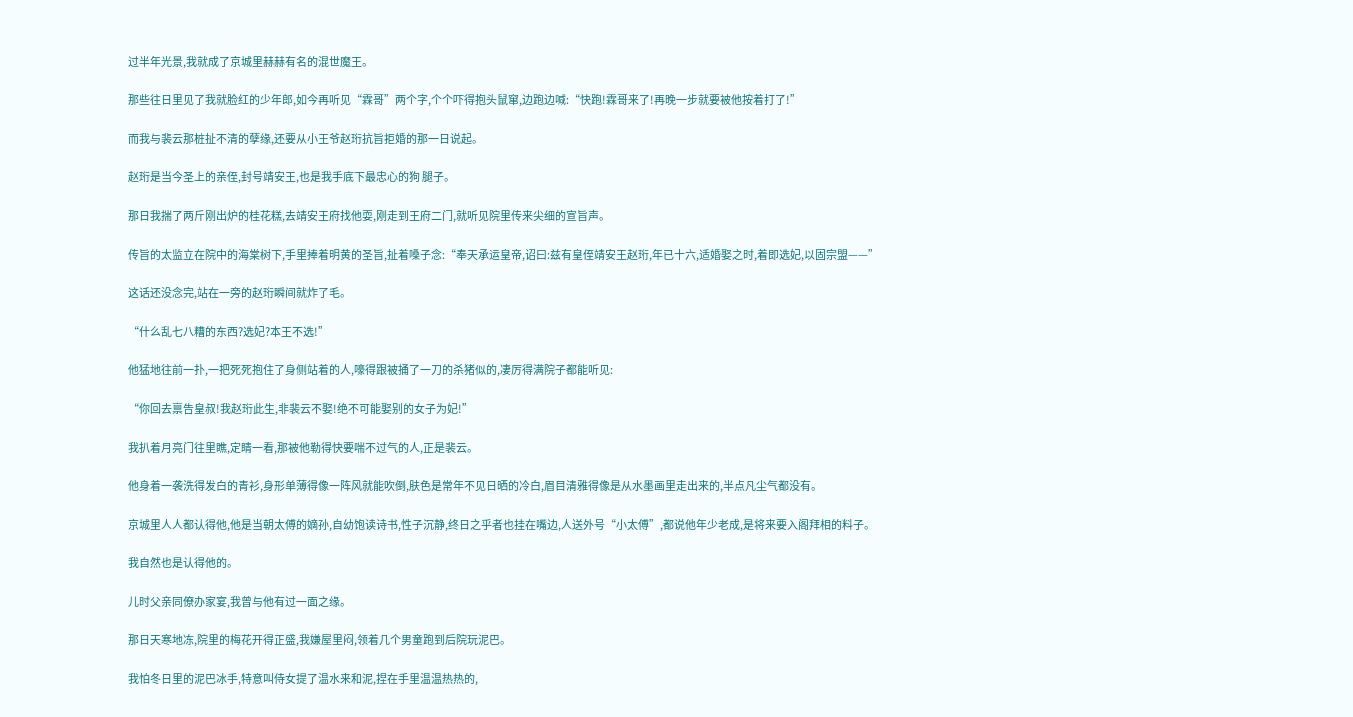过半年光景,我就成了京城里赫赫有名的混世魔王。

那些往日里见了我就脸红的少年郎,如今再听见“霖哥”两个字,个个吓得抱头鼠窜,边跑边喊:“快跑!霖哥来了!再晚一步就要被他按着打了!”

而我与裴云那桩扯不清的孽缘,还要从小王爷赵珩抗旨拒婚的那一日说起。

赵珩是当今圣上的亲侄,封号靖安王,也是我手底下最忠心的狗 腿子。

那日我揣了两斤刚出炉的桂花糕,去靖安王府找他耍,刚走到王府二门,就听见院里传来尖细的宣旨声。

传旨的太监立在院中的海棠树下,手里捧着明黄的圣旨,扯着嗓子念:“奉天承运皇帝,诏曰:兹有皇侄靖安王赵珩,年已十六,适婚娶之时,着即选妃,以固宗盟——”

这话还没念完,站在一旁的赵珩瞬间就炸了毛。

“什么乱七八糟的东西?选妃?本王不选!”

他猛地往前一扑,一把死死抱住了身侧站着的人,嚎得跟被捅了一刀的杀猪似的,凄厉得满院子都能听见:

“你回去禀告皇叔!我赵珩此生,非裴云不娶!绝不可能娶别的女子为妃!”

我扒着月亮门往里瞧,定睛一看,那被他勒得快要喘不过气的人,正是裴云。

他身着一袭洗得发白的青衫,身形单薄得像一阵风就能吹倒,肤色是常年不见日晒的冷白,眉目清雅得像是从水墨画里走出来的,半点凡尘气都没有。

京城里人人都认得他,他是当朝太傅的嫡孙,自幼饱读诗书,性子沉静,终日之乎者也挂在嘴边,人送外号“小太傅”,都说他年少老成,是将来要入阁拜相的料子。

我自然也是认得他的。

儿时父亲同僚办家宴,我曾与他有过一面之缘。

那日天寒地冻,院里的梅花开得正盛,我嫌屋里闷,领着几个男童跑到后院玩泥巴。

我怕冬日里的泥巴冰手,特意叫侍女提了温水来和泥,捏在手里温温热热的,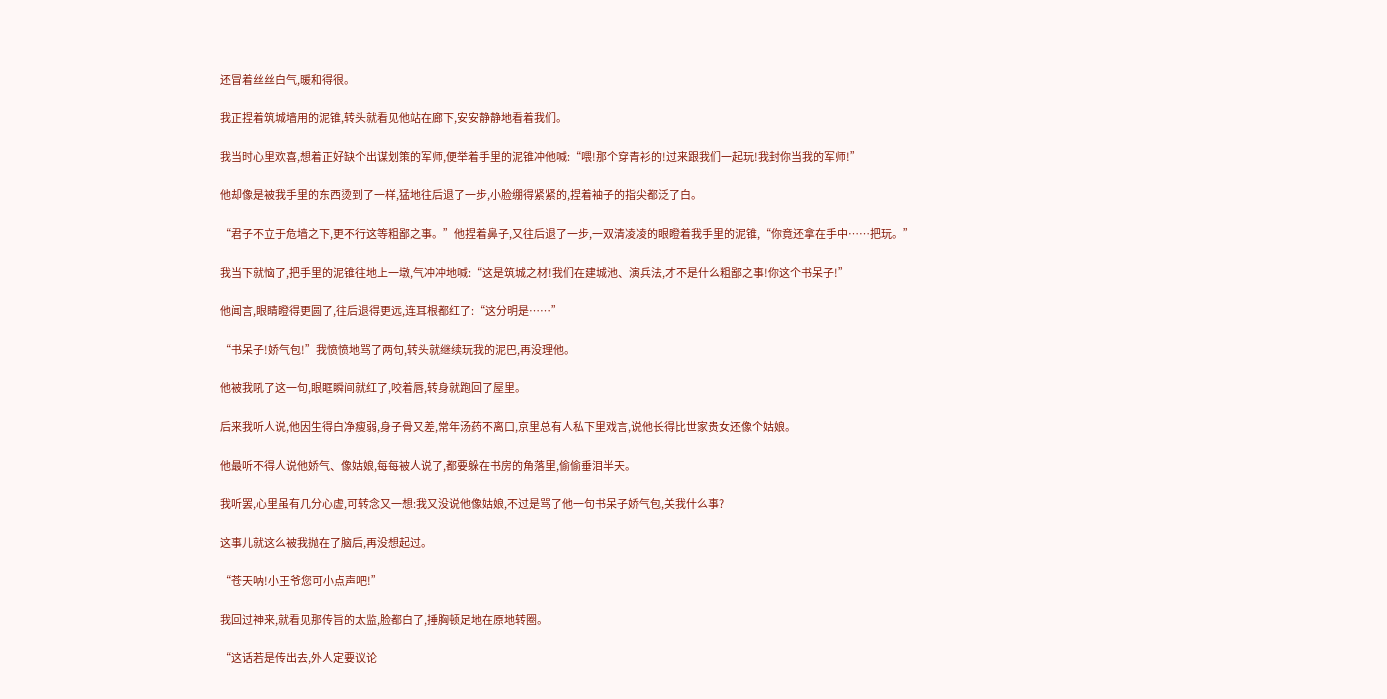还冒着丝丝白气,暖和得很。

我正捏着筑城墙用的泥锥,转头就看见他站在廊下,安安静静地看着我们。

我当时心里欢喜,想着正好缺个出谋划策的军师,便举着手里的泥锥冲他喊:“喂!那个穿青衫的!过来跟我们一起玩!我封你当我的军师!”

他却像是被我手里的东西烫到了一样,猛地往后退了一步,小脸绷得紧紧的,捏着袖子的指尖都泛了白。

“君子不立于危墙之下,更不行这等粗鄙之事。”他捏着鼻子,又往后退了一步,一双清凌凌的眼瞪着我手里的泥锥,“你竟还拿在手中……把玩。”

我当下就恼了,把手里的泥锥往地上一墩,气冲冲地喊:“这是筑城之材!我们在建城池、演兵法,才不是什么粗鄙之事!你这个书呆子!”

他闻言,眼睛瞪得更圆了,往后退得更远,连耳根都红了:“这分明是……”

“书呆子!娇气包!”我愤愤地骂了两句,转头就继续玩我的泥巴,再没理他。

他被我吼了这一句,眼眶瞬间就红了,咬着唇,转身就跑回了屋里。

后来我听人说,他因生得白净瘦弱,身子骨又差,常年汤药不离口,京里总有人私下里戏言,说他长得比世家贵女还像个姑娘。

他最听不得人说他娇气、像姑娘,每每被人说了,都要躲在书房的角落里,偷偷垂泪半天。

我听罢,心里虽有几分心虚,可转念又一想:我又没说他像姑娘,不过是骂了他一句书呆子娇气包,关我什么事?

这事儿就这么被我抛在了脑后,再没想起过。

“苍天呐!小王爷您可小点声吧!”

我回过神来,就看见那传旨的太监,脸都白了,捶胸顿足地在原地转圈。

“这话若是传出去,外人定要议论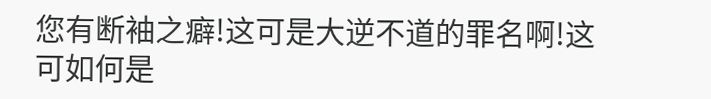您有断袖之癖!这可是大逆不道的罪名啊!这可如何是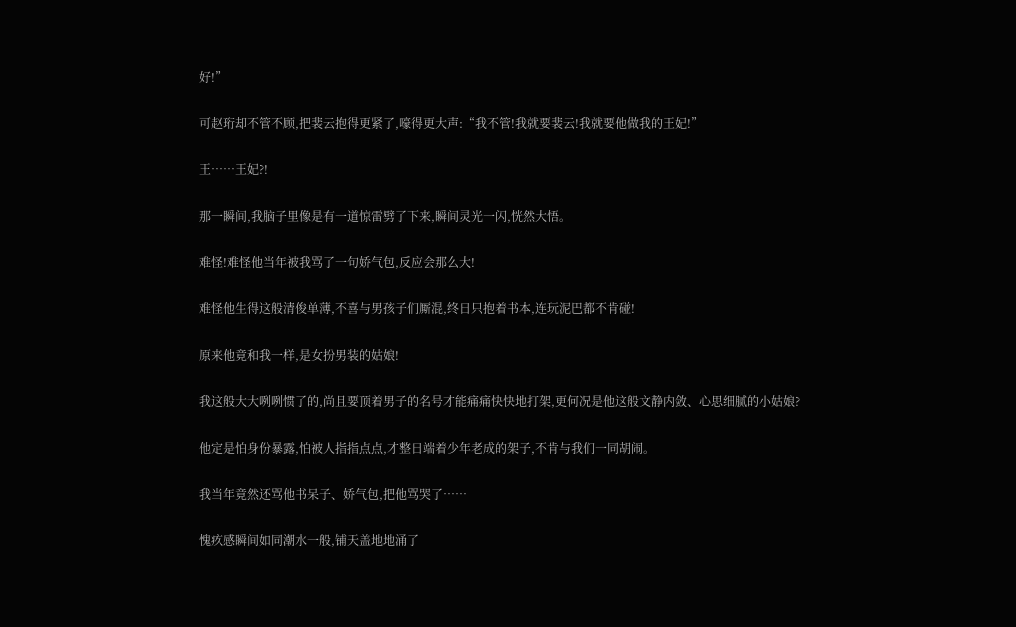好!”

可赵珩却不管不顾,把裴云抱得更紧了,嚎得更大声:“我不管!我就要裴云!我就要他做我的王妃!”

王……王妃?!

那一瞬间,我脑子里像是有一道惊雷劈了下来,瞬间灵光一闪,恍然大悟。

难怪!难怪他当年被我骂了一句娇气包,反应会那么大!

难怪他生得这般清俊单薄,不喜与男孩子们厮混,终日只抱着书本,连玩泥巴都不肯碰!

原来他竟和我一样,是女扮男装的姑娘!

我这般大大咧咧惯了的,尚且要顶着男子的名号才能痛痛快快地打架,更何况是他这般文静内敛、心思细腻的小姑娘?

他定是怕身份暴露,怕被人指指点点,才整日端着少年老成的架子,不肯与我们一同胡闹。

我当年竟然还骂他书呆子、娇气包,把他骂哭了……

愧疚感瞬间如同潮水一般,铺天盖地地涌了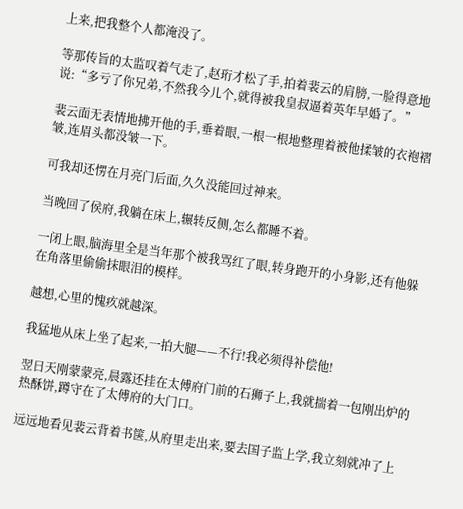上来,把我整个人都淹没了。

等那传旨的太监叹着气走了,赵珩才松了手,拍着裴云的肩膀,一脸得意地说:“多亏了你兄弟,不然我今儿个,就得被我皇叔逼着英年早婚了。”

裴云面无表情地拂开他的手,垂着眼,一根一根地整理着被他揉皱的衣袍褶皱,连眉头都没皱一下。

可我却还愣在月亮门后面,久久没能回过神来。

当晚回了侯府,我躺在床上,辗转反侧,怎么都睡不着。

一闭上眼,脑海里全是当年那个被我骂红了眼,转身跑开的小身影,还有他躲在角落里偷偷抹眼泪的模样。

越想,心里的愧疚就越深。

我猛地从床上坐了起来,一拍大腿——不行!我必须得补偿他!

翌日天刚蒙蒙亮,晨露还挂在太傅府门前的石狮子上,我就揣着一包刚出炉的热酥饼,蹲守在了太傅府的大门口。

远远地看见裴云背着书箧,从府里走出来,要去国子监上学,我立刻就冲了上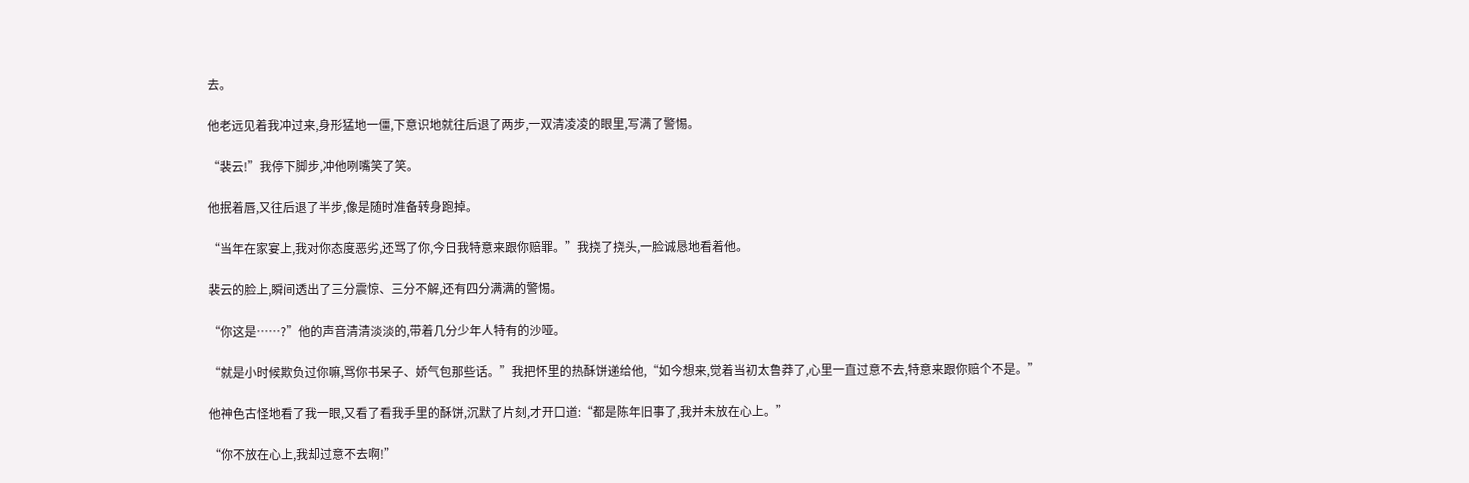去。

他老远见着我冲过来,身形猛地一僵,下意识地就往后退了两步,一双清凌凌的眼里,写满了警惕。

“裴云!”我停下脚步,冲他咧嘴笑了笑。

他抿着唇,又往后退了半步,像是随时准备转身跑掉。

“当年在家宴上,我对你态度恶劣,还骂了你,今日我特意来跟你赔罪。”我挠了挠头,一脸诚恳地看着他。

裴云的脸上,瞬间透出了三分震惊、三分不解,还有四分满满的警惕。

“你这是……?”他的声音清清淡淡的,带着几分少年人特有的沙哑。

“就是小时候欺负过你嘛,骂你书呆子、娇气包那些话。”我把怀里的热酥饼递给他,“如今想来,觉着当初太鲁莽了,心里一直过意不去,特意来跟你赔个不是。”

他神色古怪地看了我一眼,又看了看我手里的酥饼,沉默了片刻,才开口道:“都是陈年旧事了,我并未放在心上。”

“你不放在心上,我却过意不去啊!”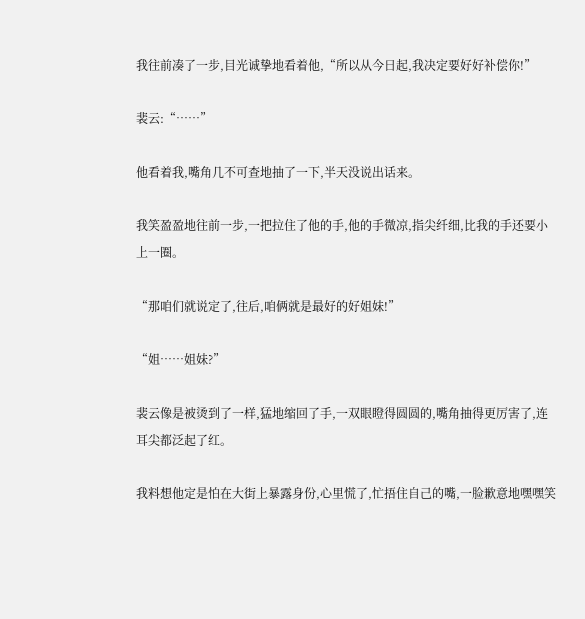我往前凑了一步,目光诚挚地看着他,“所以从今日起,我决定要好好补偿你!”

裴云:“……”

他看着我,嘴角几不可查地抽了一下,半天没说出话来。

我笑盈盈地往前一步,一把拉住了他的手,他的手微凉,指尖纤细,比我的手还要小上一圈。

“那咱们就说定了,往后,咱俩就是最好的好姐妹!”

“姐……姐妹?”

裴云像是被烫到了一样,猛地缩回了手,一双眼瞪得圆圆的,嘴角抽得更厉害了,连耳尖都泛起了红。

我料想他定是怕在大街上暴露身份,心里慌了,忙捂住自己的嘴,一脸歉意地嘿嘿笑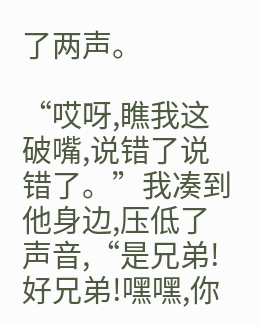了两声。

“哎呀,瞧我这破嘴,说错了说错了。”我凑到他身边,压低了声音,“是兄弟!好兄弟!嘿嘿,你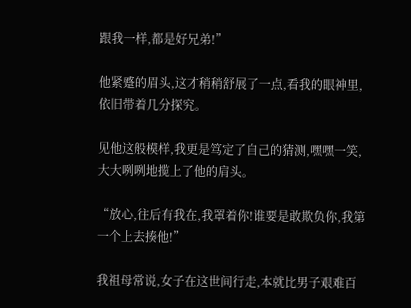跟我一样,都是好兄弟!”

他紧蹙的眉头,这才稍稍舒展了一点,看我的眼神里,依旧带着几分探究。

见他这般模样,我更是笃定了自己的猜测,嘿嘿一笑,大大咧咧地揽上了他的肩头。

“放心,往后有我在,我罩着你!谁要是敢欺负你,我第一个上去揍他!”

我祖母常说,女子在这世间行走,本就比男子艰难百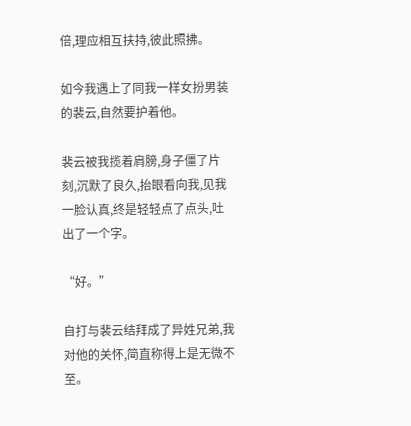倍,理应相互扶持,彼此照拂。

如今我遇上了同我一样女扮男装的裴云,自然要护着他。

裴云被我揽着肩膀,身子僵了片刻,沉默了良久,抬眼看向我,见我一脸认真,终是轻轻点了点头,吐出了一个字。

“好。”

自打与裴云结拜成了异姓兄弟,我对他的关怀,简直称得上是无微不至。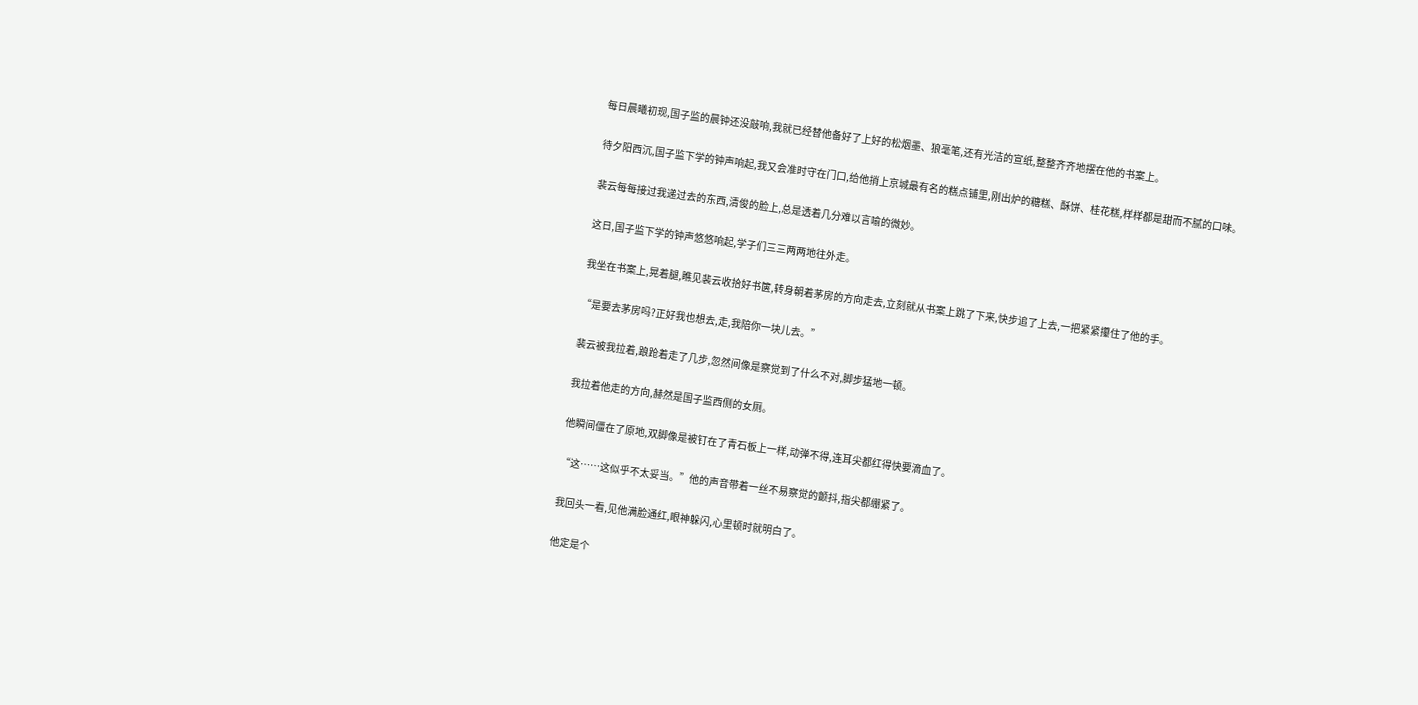每日晨曦初现,国子监的晨钟还没敲响,我就已经替他备好了上好的松烟墨、狼毫笔,还有光洁的宣纸,整整齐齐地摆在他的书案上。

待夕阳西沉,国子监下学的钟声响起,我又会准时守在门口,给他捎上京城最有名的糕点铺里,刚出炉的糖糕、酥饼、桂花糕,样样都是甜而不腻的口味。

裴云每每接过我递过去的东西,清俊的脸上,总是透着几分难以言喻的微妙。

这日,国子监下学的钟声悠悠响起,学子们三三两两地往外走。

我坐在书案上,晃着腿,瞧见裴云收拾好书箧,转身朝着茅房的方向走去,立刻就从书案上跳了下来,快步追了上去,一把紧紧攥住了他的手。

“是要去茅房吗?正好我也想去,走,我陪你一块儿去。”

裴云被我拉着,踉跄着走了几步,忽然间像是察觉到了什么不对,脚步猛地一顿。

我拉着他走的方向,赫然是国子监西侧的女厕。

他瞬间僵在了原地,双脚像是被钉在了青石板上一样,动弹不得,连耳尖都红得快要滴血了。

“这……这似乎不太妥当。”他的声音带着一丝不易察觉的颤抖,指尖都绷紧了。

我回头一看,见他满脸通红,眼神躲闪,心里顿时就明白了。

他定是个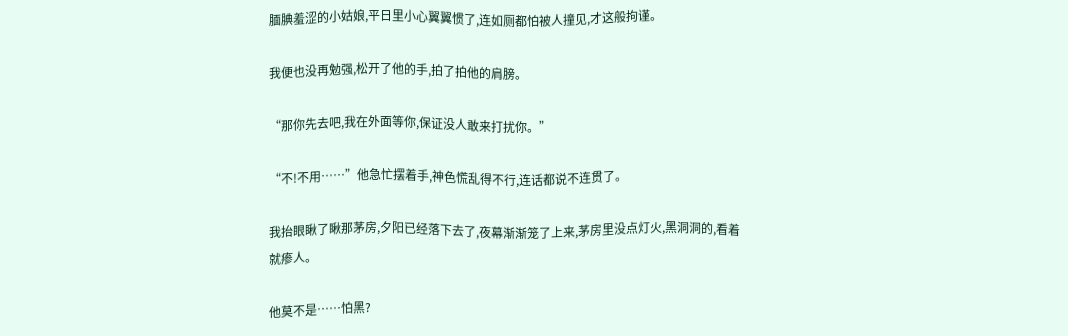腼腆羞涩的小姑娘,平日里小心翼翼惯了,连如厕都怕被人撞见,才这般拘谨。

我便也没再勉强,松开了他的手,拍了拍他的肩膀。

“那你先去吧,我在外面等你,保证没人敢来打扰你。”

“不!不用……”他急忙摆着手,神色慌乱得不行,连话都说不连贯了。

我抬眼瞅了瞅那茅房,夕阳已经落下去了,夜幕渐渐笼了上来,茅房里没点灯火,黑洞洞的,看着就瘆人。

他莫不是……怕黑?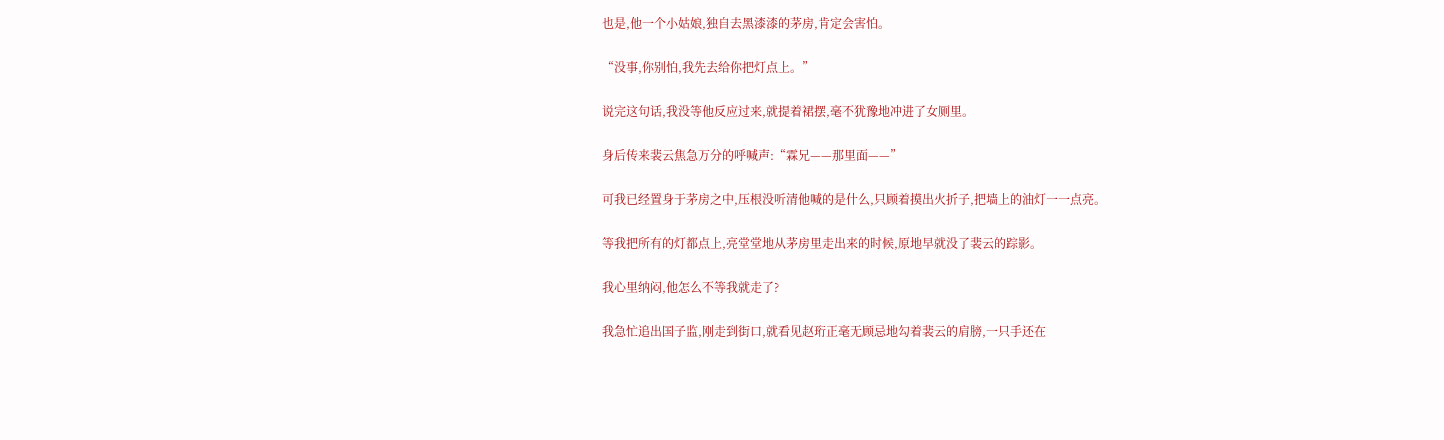也是,他一个小姑娘,独自去黑漆漆的茅房,肯定会害怕。

“没事,你别怕,我先去给你把灯点上。”

说完这句话,我没等他反应过来,就提着裙摆,毫不犹豫地冲进了女厕里。

身后传来裴云焦急万分的呼喊声:“霖兄——那里面——”

可我已经置身于茅房之中,压根没听清他喊的是什么,只顾着摸出火折子,把墙上的油灯一一点亮。

等我把所有的灯都点上,亮堂堂地从茅房里走出来的时候,原地早就没了裴云的踪影。

我心里纳闷,他怎么不等我就走了?

我急忙追出国子监,刚走到街口,就看见赵珩正毫无顾忌地勾着裴云的肩膀,一只手还在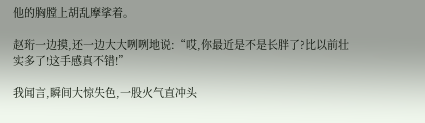他的胸膛上胡乱摩挲着。

赵珩一边摸,还一边大大咧咧地说:“哎,你最近是不是长胖了?比以前壮实多了!这手感真不错!”

我闻言,瞬间大惊失色,一股火气直冲头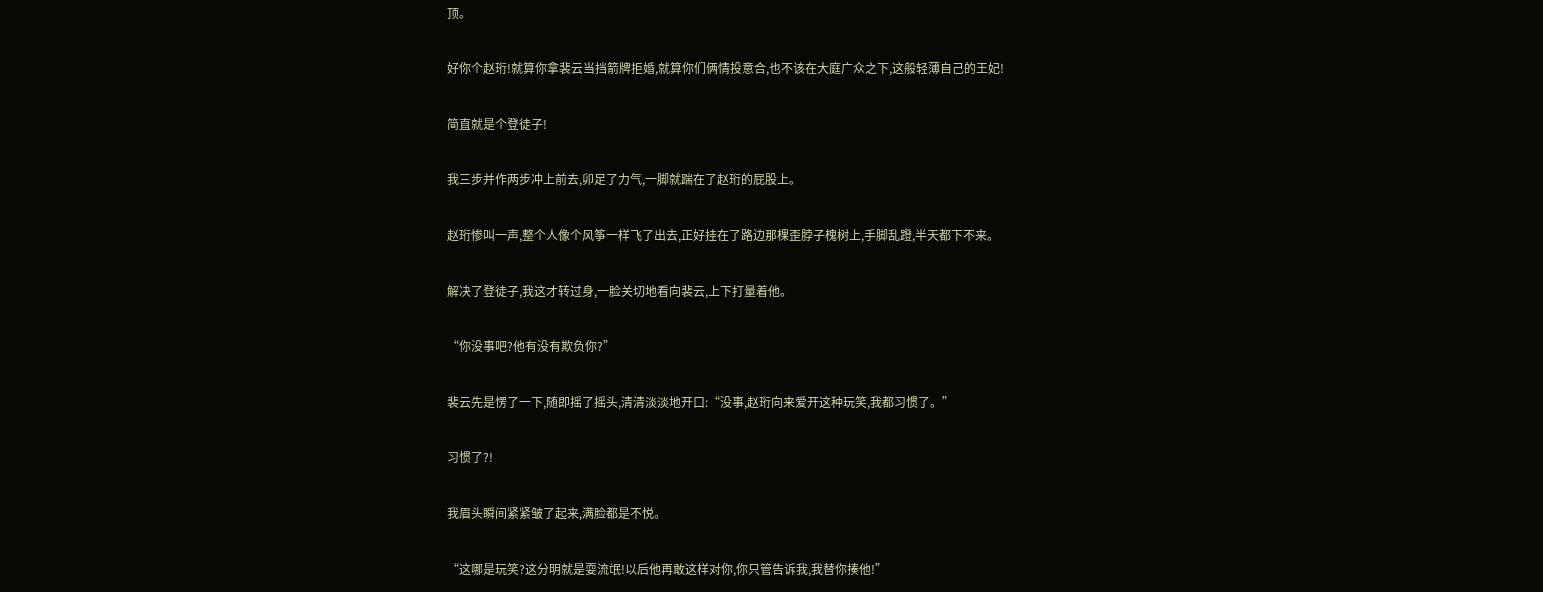顶。

好你个赵珩!就算你拿裴云当挡箭牌拒婚,就算你们俩情投意合,也不该在大庭广众之下,这般轻薄自己的王妃!

简直就是个登徒子!

我三步并作两步冲上前去,卯足了力气,一脚就踹在了赵珩的屁股上。

赵珩惨叫一声,整个人像个风筝一样飞了出去,正好挂在了路边那棵歪脖子槐树上,手脚乱蹬,半天都下不来。

解决了登徒子,我这才转过身,一脸关切地看向裴云,上下打量着他。

“你没事吧?他有没有欺负你?”

裴云先是愣了一下,随即摇了摇头,清清淡淡地开口:“没事,赵珩向来爱开这种玩笑,我都习惯了。”

习惯了?!

我眉头瞬间紧紧皱了起来,满脸都是不悦。

“这哪是玩笑?这分明就是耍流氓!以后他再敢这样对你,你只管告诉我,我替你揍他!”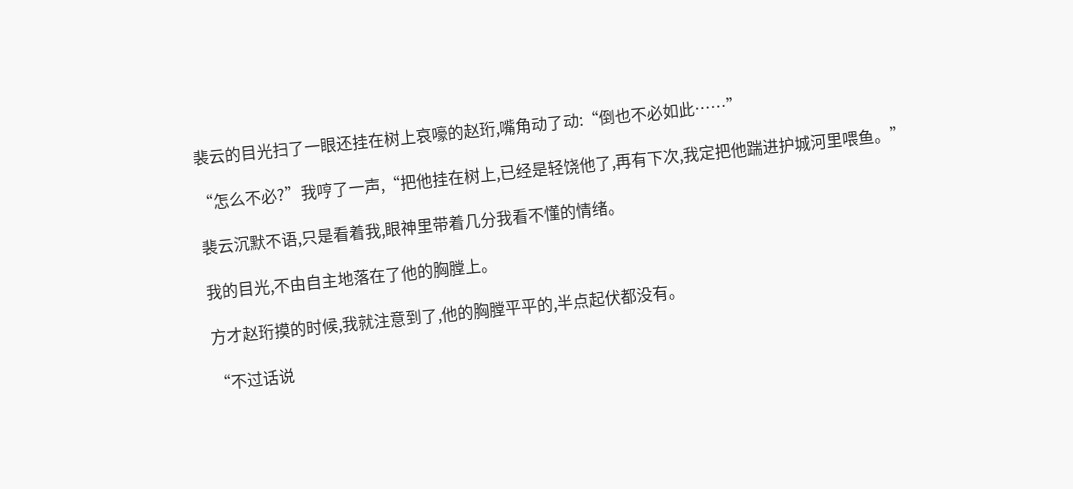裴云的目光扫了一眼还挂在树上哀嚎的赵珩,嘴角动了动:“倒也不必如此……”

“怎么不必?”我哼了一声,“把他挂在树上,已经是轻饶他了,再有下次,我定把他踹进护城河里喂鱼。”

裴云沉默不语,只是看着我,眼神里带着几分我看不懂的情绪。

我的目光,不由自主地落在了他的胸膛上。

方才赵珩摸的时候,我就注意到了,他的胸膛平平的,半点起伏都没有。

“不过话说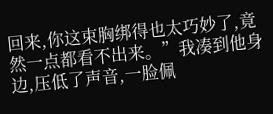回来,你这束胸绑得也太巧妙了,竟然一点都看不出来。”我凑到他身边,压低了声音,一脸佩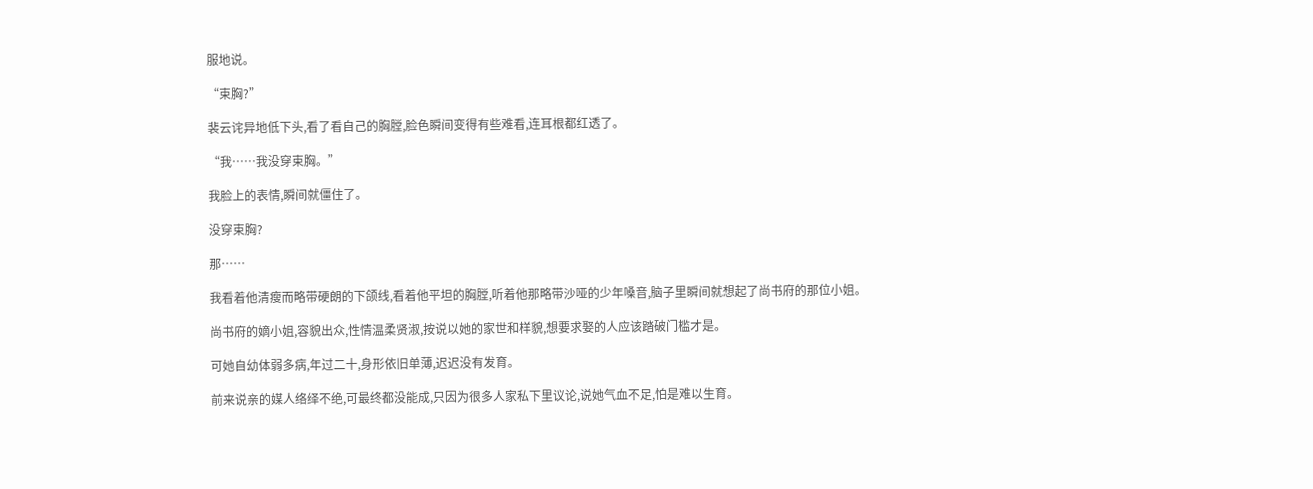服地说。

“束胸?”

裴云诧异地低下头,看了看自己的胸膛,脸色瞬间变得有些难看,连耳根都红透了。

“我……我没穿束胸。”

我脸上的表情,瞬间就僵住了。

没穿束胸?

那……

我看着他清瘦而略带硬朗的下颌线,看着他平坦的胸膛,听着他那略带沙哑的少年嗓音,脑子里瞬间就想起了尚书府的那位小姐。

尚书府的嫡小姐,容貌出众,性情温柔贤淑,按说以她的家世和样貌,想要求娶的人应该踏破门槛才是。

可她自幼体弱多病,年过二十,身形依旧单薄,迟迟没有发育。

前来说亲的媒人络绎不绝,可最终都没能成,只因为很多人家私下里议论,说她气血不足,怕是难以生育。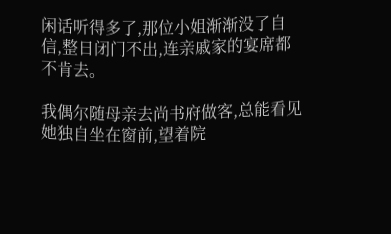闲话听得多了,那位小姐渐渐没了自信,整日闭门不出,连亲戚家的宴席都不肯去。

我偶尔随母亲去尚书府做客,总能看见她独自坐在窗前,望着院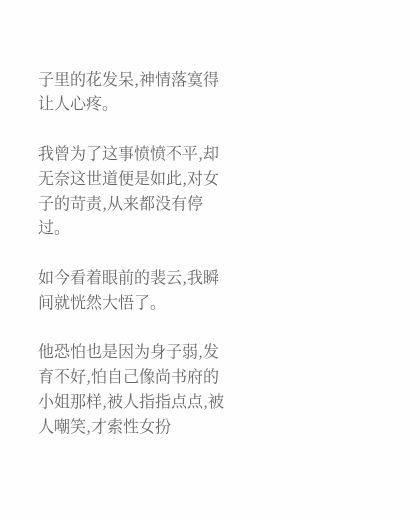子里的花发呆,神情落寞得让人心疼。

我曾为了这事愤愤不平,却无奈这世道便是如此,对女子的苛责,从来都没有停过。

如今看着眼前的裴云,我瞬间就恍然大悟了。

他恐怕也是因为身子弱,发育不好,怕自己像尚书府的小姐那样,被人指指点点,被人嘲笑,才索性女扮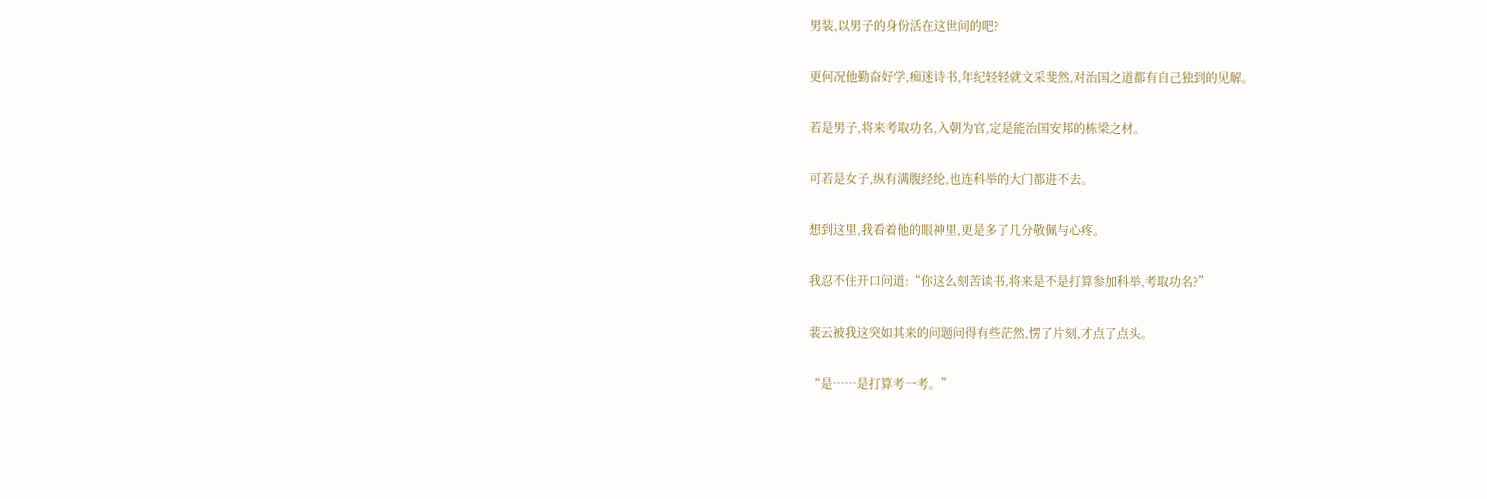男装,以男子的身份活在这世间的吧?

更何况他勤奋好学,痴迷诗书,年纪轻轻就文采斐然,对治国之道都有自己独到的见解。

若是男子,将来考取功名,入朝为官,定是能治国安邦的栋梁之材。

可若是女子,纵有满腹经纶,也连科举的大门都进不去。

想到这里,我看着他的眼神里,更是多了几分敬佩与心疼。

我忍不住开口问道:“你这么刻苦读书,将来是不是打算参加科举,考取功名?”

裴云被我这突如其来的问题问得有些茫然,愣了片刻,才点了点头。

“是……是打算考一考。”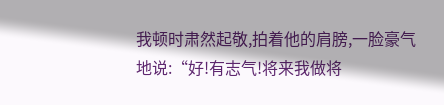我顿时肃然起敬,拍着他的肩膀,一脸豪气地说:“好!有志气!将来我做将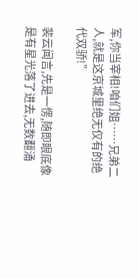军,你当宰相!咱们姐……兄弟二人,就是这京城里绝无仅有的绝代双骄!”

裴云闻言,先是一愣,随即眼底像是有星光落了进去,无数翻涌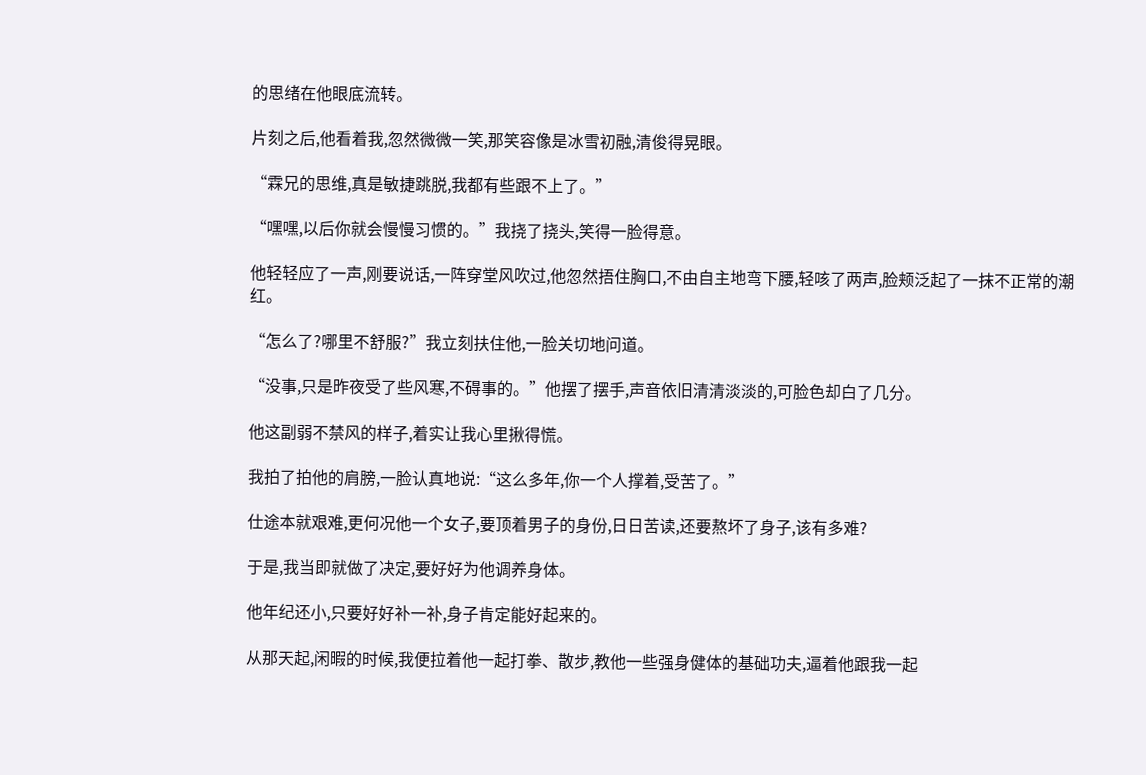的思绪在他眼底流转。

片刻之后,他看着我,忽然微微一笑,那笑容像是冰雪初融,清俊得晃眼。

“霖兄的思维,真是敏捷跳脱,我都有些跟不上了。”

“嘿嘿,以后你就会慢慢习惯的。”我挠了挠头,笑得一脸得意。

他轻轻应了一声,刚要说话,一阵穿堂风吹过,他忽然捂住胸口,不由自主地弯下腰,轻咳了两声,脸颊泛起了一抹不正常的潮红。

“怎么了?哪里不舒服?”我立刻扶住他,一脸关切地问道。

“没事,只是昨夜受了些风寒,不碍事的。”他摆了摆手,声音依旧清清淡淡的,可脸色却白了几分。

他这副弱不禁风的样子,着实让我心里揪得慌。

我拍了拍他的肩膀,一脸认真地说:“这么多年,你一个人撑着,受苦了。”

仕途本就艰难,更何况他一个女子,要顶着男子的身份,日日苦读,还要熬坏了身子,该有多难?

于是,我当即就做了决定,要好好为他调养身体。

他年纪还小,只要好好补一补,身子肯定能好起来的。

从那天起,闲暇的时候,我便拉着他一起打拳、散步,教他一些强身健体的基础功夫,逼着他跟我一起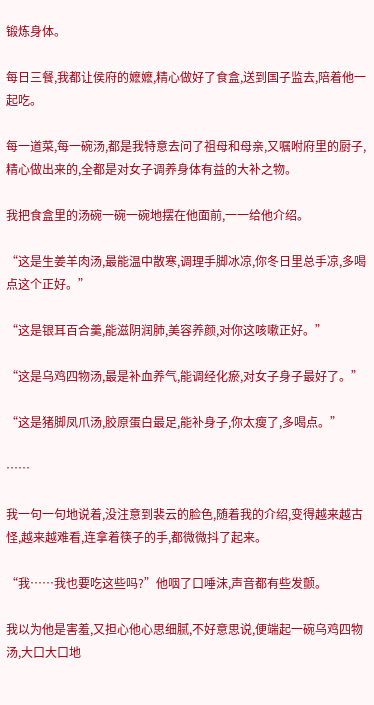锻炼身体。

每日三餐,我都让侯府的嬷嬷,精心做好了食盒,送到国子监去,陪着他一起吃。

每一道菜,每一碗汤,都是我特意去问了祖母和母亲,又嘱咐府里的厨子,精心做出来的,全都是对女子调养身体有益的大补之物。

我把食盒里的汤碗一碗一碗地摆在他面前,一一给他介绍。

“这是生姜羊肉汤,最能温中散寒,调理手脚冰凉,你冬日里总手凉,多喝点这个正好。”

“这是银耳百合羹,能滋阴润肺,美容养颜,对你这咳嗽正好。”

“这是乌鸡四物汤,最是补血养气,能调经化瘀,对女子身子最好了。”

“这是猪脚凤爪汤,胶原蛋白最足,能补身子,你太瘦了,多喝点。”

……

我一句一句地说着,没注意到裴云的脸色,随着我的介绍,变得越来越古怪,越来越难看,连拿着筷子的手,都微微抖了起来。

“我……我也要吃这些吗?”他咽了口唾沫,声音都有些发颤。

我以为他是害羞,又担心他心思细腻,不好意思说,便端起一碗乌鸡四物汤,大口大口地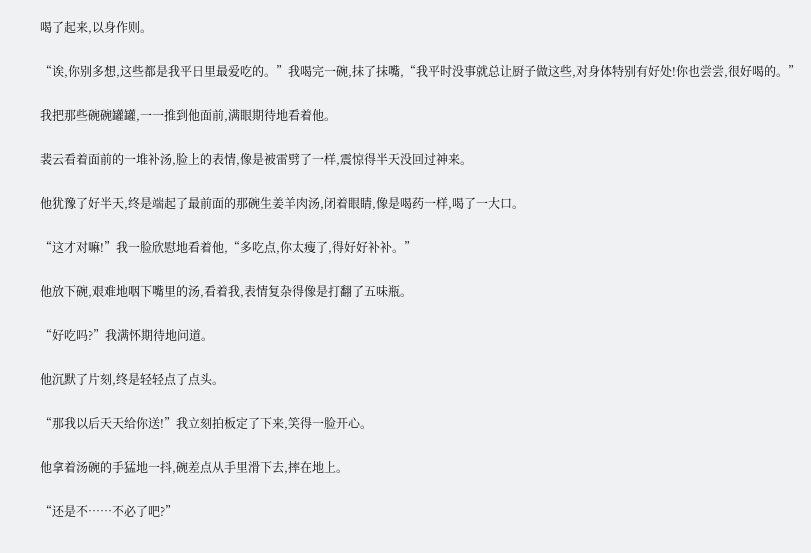喝了起来,以身作则。

“诶,你别多想,这些都是我平日里最爱吃的。”我喝完一碗,抹了抹嘴,“我平时没事就总让厨子做这些,对身体特别有好处!你也尝尝,很好喝的。”

我把那些碗碗罐罐,一一推到他面前,满眼期待地看着他。

裴云看着面前的一堆补汤,脸上的表情,像是被雷劈了一样,震惊得半天没回过神来。

他犹豫了好半天,终是端起了最前面的那碗生姜羊肉汤,闭着眼睛,像是喝药一样,喝了一大口。

“这才对嘛!”我一脸欣慰地看着他,“多吃点,你太瘦了,得好好补补。”

他放下碗,艰难地咽下嘴里的汤,看着我,表情复杂得像是打翻了五味瓶。

“好吃吗?”我满怀期待地问道。

他沉默了片刻,终是轻轻点了点头。

“那我以后天天给你送!”我立刻拍板定了下来,笑得一脸开心。

他拿着汤碗的手猛地一抖,碗差点从手里滑下去,摔在地上。

“还是不……不必了吧?”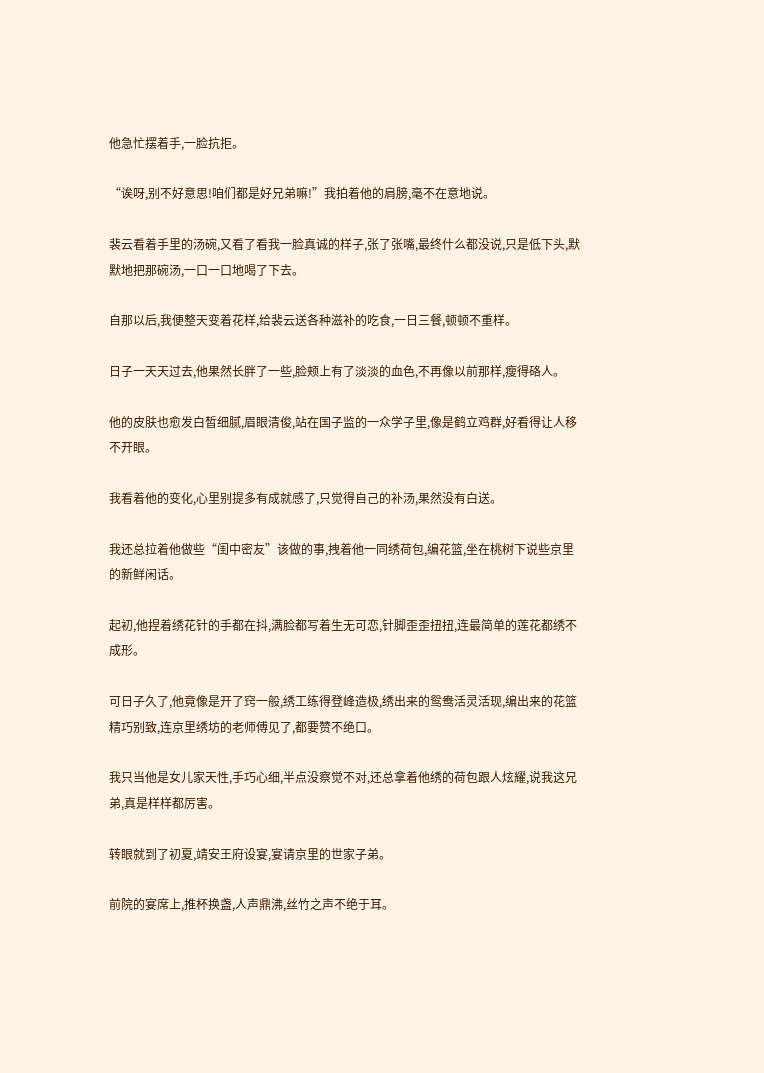他急忙摆着手,一脸抗拒。

“诶呀,别不好意思!咱们都是好兄弟嘛!”我拍着他的肩膀,毫不在意地说。

裴云看着手里的汤碗,又看了看我一脸真诚的样子,张了张嘴,最终什么都没说,只是低下头,默默地把那碗汤,一口一口地喝了下去。

自那以后,我便整天变着花样,给裴云送各种滋补的吃食,一日三餐,顿顿不重样。

日子一天天过去,他果然长胖了一些,脸颊上有了淡淡的血色,不再像以前那样,瘦得硌人。

他的皮肤也愈发白皙细腻,眉眼清俊,站在国子监的一众学子里,像是鹤立鸡群,好看得让人移不开眼。

我看着他的变化,心里别提多有成就感了,只觉得自己的补汤,果然没有白送。

我还总拉着他做些“闺中密友”该做的事,拽着他一同绣荷包,编花篮,坐在桃树下说些京里的新鲜闲话。

起初,他捏着绣花针的手都在抖,满脸都写着生无可恋,针脚歪歪扭扭,连最简单的莲花都绣不成形。

可日子久了,他竟像是开了窍一般,绣工练得登峰造极,绣出来的鸳鸯活灵活现,编出来的花篮精巧别致,连京里绣坊的老师傅见了,都要赞不绝口。

我只当他是女儿家天性,手巧心细,半点没察觉不对,还总拿着他绣的荷包跟人炫耀,说我这兄弟,真是样样都厉害。

转眼就到了初夏,靖安王府设宴,宴请京里的世家子弟。

前院的宴席上,推杯换盏,人声鼎沸,丝竹之声不绝于耳。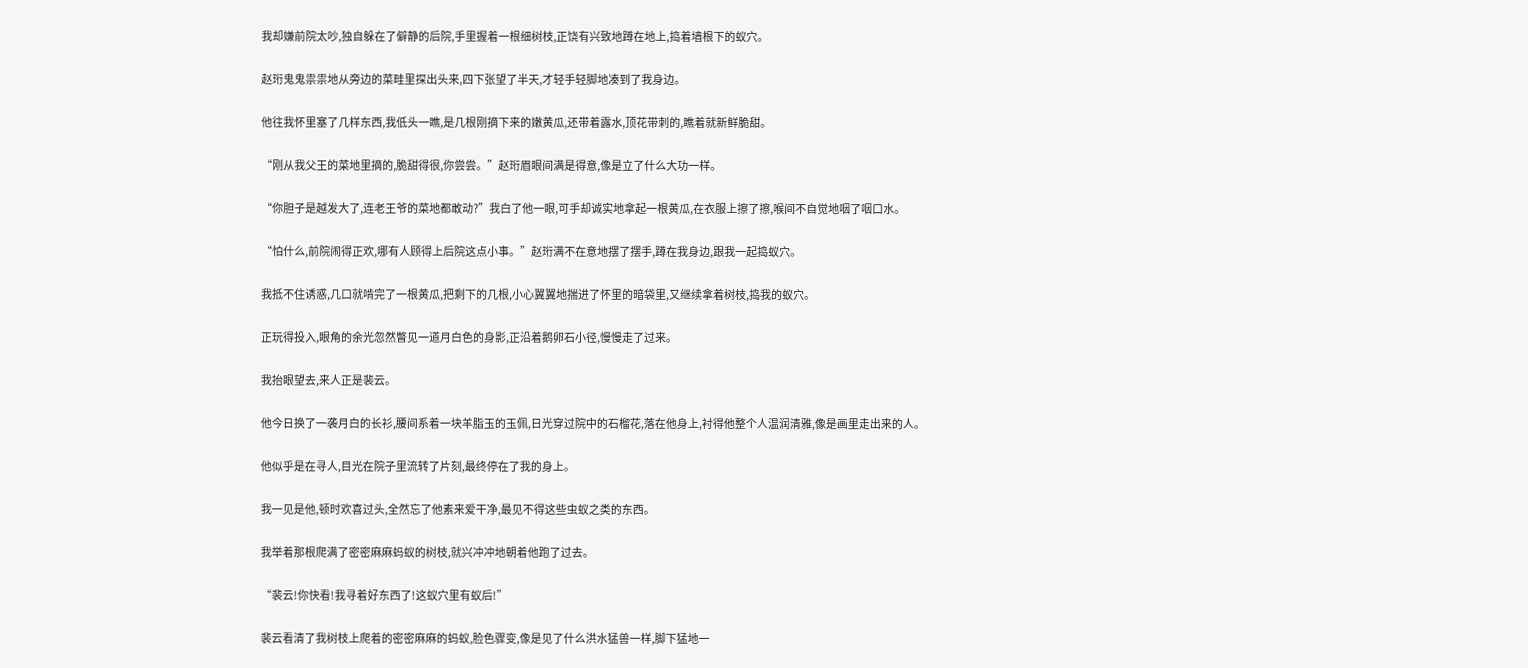我却嫌前院太吵,独自躲在了僻静的后院,手里握着一根细树枝,正饶有兴致地蹲在地上,捣着墙根下的蚁穴。

赵珩鬼鬼祟祟地从旁边的菜畦里探出头来,四下张望了半天,才轻手轻脚地凑到了我身边。

他往我怀里塞了几样东西,我低头一瞧,是几根刚摘下来的嫩黄瓜,还带着露水,顶花带刺的,瞧着就新鲜脆甜。

“刚从我父王的菜地里摘的,脆甜得很,你尝尝。”赵珩眉眼间满是得意,像是立了什么大功一样。

“你胆子是越发大了,连老王爷的菜地都敢动?”我白了他一眼,可手却诚实地拿起一根黄瓜,在衣服上擦了擦,喉间不自觉地咽了咽口水。

“怕什么,前院闹得正欢,哪有人顾得上后院这点小事。”赵珩满不在意地摆了摆手,蹲在我身边,跟我一起捣蚁穴。

我抵不住诱惑,几口就啃完了一根黄瓜,把剩下的几根,小心翼翼地揣进了怀里的暗袋里,又继续拿着树枝,捣我的蚁穴。

正玩得投入,眼角的余光忽然瞥见一道月白色的身影,正沿着鹅卵石小径,慢慢走了过来。

我抬眼望去,来人正是裴云。

他今日换了一袭月白的长衫,腰间系着一块羊脂玉的玉佩,日光穿过院中的石榴花,落在他身上,衬得他整个人温润清雅,像是画里走出来的人。

他似乎是在寻人,目光在院子里流转了片刻,最终停在了我的身上。

我一见是他,顿时欢喜过头,全然忘了他素来爱干净,最见不得这些虫蚁之类的东西。

我举着那根爬满了密密麻麻蚂蚁的树枝,就兴冲冲地朝着他跑了过去。

“裴云!你快看!我寻着好东西了!这蚁穴里有蚁后!”

裴云看清了我树枝上爬着的密密麻麻的蚂蚁,脸色骤变,像是见了什么洪水猛兽一样,脚下猛地一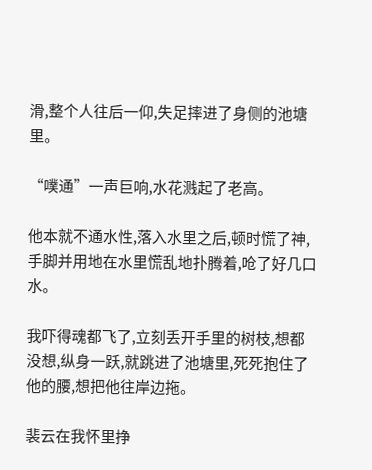滑,整个人往后一仰,失足摔进了身侧的池塘里。

“噗通”一声巨响,水花溅起了老高。

他本就不通水性,落入水里之后,顿时慌了神,手脚并用地在水里慌乱地扑腾着,呛了好几口水。

我吓得魂都飞了,立刻丢开手里的树枝,想都没想,纵身一跃,就跳进了池塘里,死死抱住了他的腰,想把他往岸边拖。

裴云在我怀里挣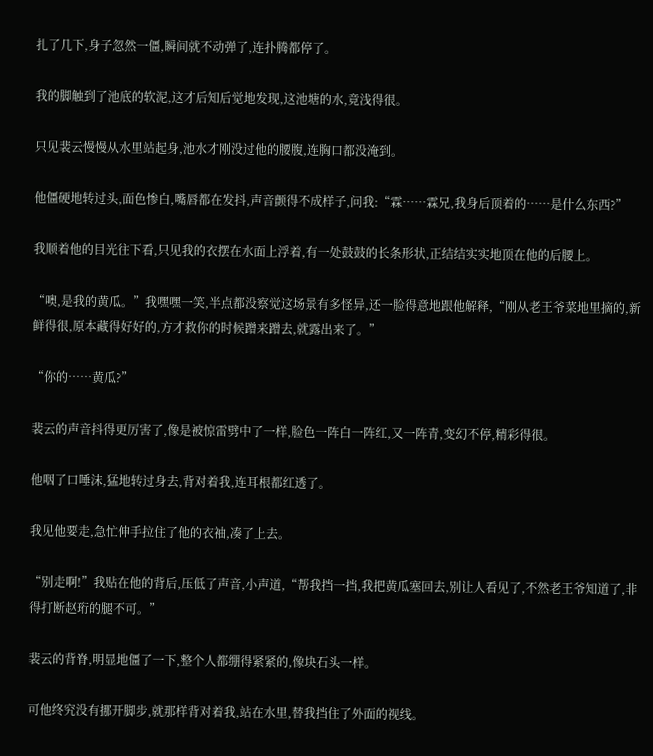扎了几下,身子忽然一僵,瞬间就不动弹了,连扑腾都停了。

我的脚触到了池底的软泥,这才后知后觉地发现,这池塘的水,竟浅得很。

只见裴云慢慢从水里站起身,池水才刚没过他的腰腹,连胸口都没淹到。

他僵硬地转过头,面色惨白,嘴唇都在发抖,声音颤得不成样子,问我:“霖……霖兄,我身后顶着的……是什么东西?”

我顺着他的目光往下看,只见我的衣摆在水面上浮着,有一处鼓鼓的长条形状,正结结实实地顶在他的后腰上。

“噢,是我的黄瓜。”我嘿嘿一笑,半点都没察觉这场景有多怪异,还一脸得意地跟他解释,“刚从老王爷菜地里摘的,新鲜得很,原本藏得好好的,方才救你的时候蹭来蹭去,就露出来了。”

“你的……黄瓜?”

裴云的声音抖得更厉害了,像是被惊雷劈中了一样,脸色一阵白一阵红,又一阵青,变幻不停,精彩得很。

他咽了口唾沫,猛地转过身去,背对着我,连耳根都红透了。

我见他要走,急忙伸手拉住了他的衣袖,凑了上去。

“别走啊!”我贴在他的背后,压低了声音,小声道,“帮我挡一挡,我把黄瓜塞回去,别让人看见了,不然老王爷知道了,非得打断赵珩的腿不可。”

裴云的背脊,明显地僵了一下,整个人都绷得紧紧的,像块石头一样。

可他终究没有挪开脚步,就那样背对着我,站在水里,替我挡住了外面的视线。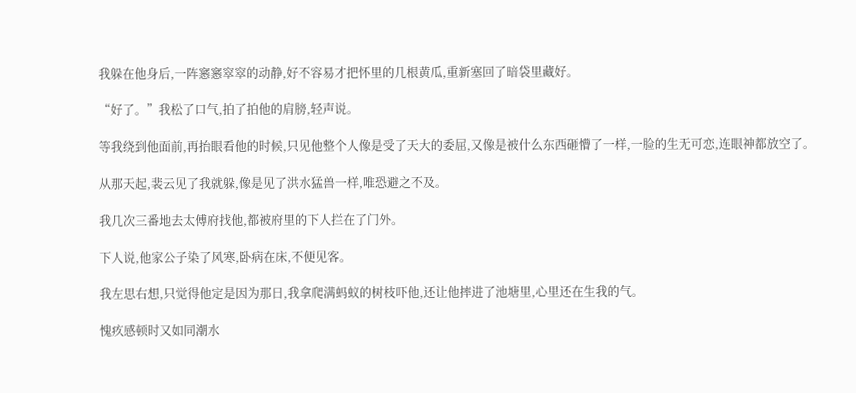我躲在他身后,一阵窸窸窣窣的动静,好不容易才把怀里的几根黄瓜,重新塞回了暗袋里藏好。

“好了。”我松了口气,拍了拍他的肩膀,轻声说。

等我绕到他面前,再抬眼看他的时候,只见他整个人像是受了天大的委屈,又像是被什么东西砸懵了一样,一脸的生无可恋,连眼神都放空了。

从那天起,裴云见了我就躲,像是见了洪水猛兽一样,唯恐避之不及。

我几次三番地去太傅府找他,都被府里的下人拦在了门外。

下人说,他家公子染了风寒,卧病在床,不便见客。

我左思右想,只觉得他定是因为那日,我拿爬满蚂蚁的树枝吓他,还让他摔进了池塘里,心里还在生我的气。

愧疚感顿时又如同潮水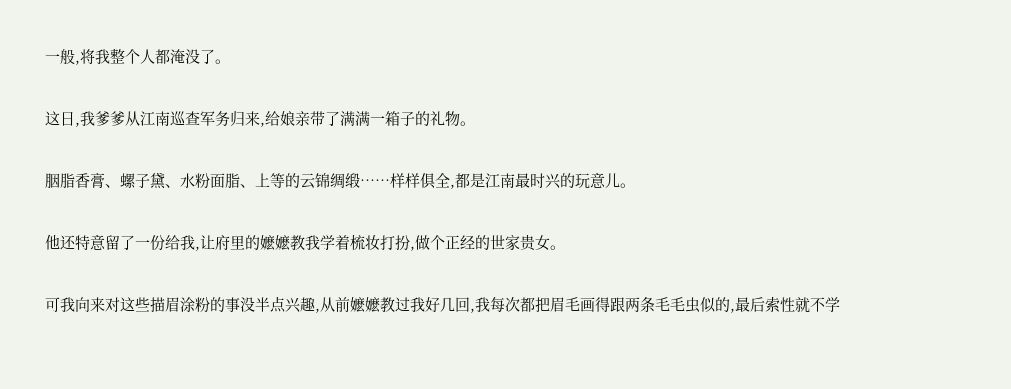一般,将我整个人都淹没了。

这日,我爹爹从江南巡查军务归来,给娘亲带了满满一箱子的礼物。

胭脂香膏、螺子黛、水粉面脂、上等的云锦绸缎……样样俱全,都是江南最时兴的玩意儿。

他还特意留了一份给我,让府里的嬷嬷教我学着梳妆打扮,做个正经的世家贵女。

可我向来对这些描眉涂粉的事没半点兴趣,从前嬷嬷教过我好几回,我每次都把眉毛画得跟两条毛毛虫似的,最后索性就不学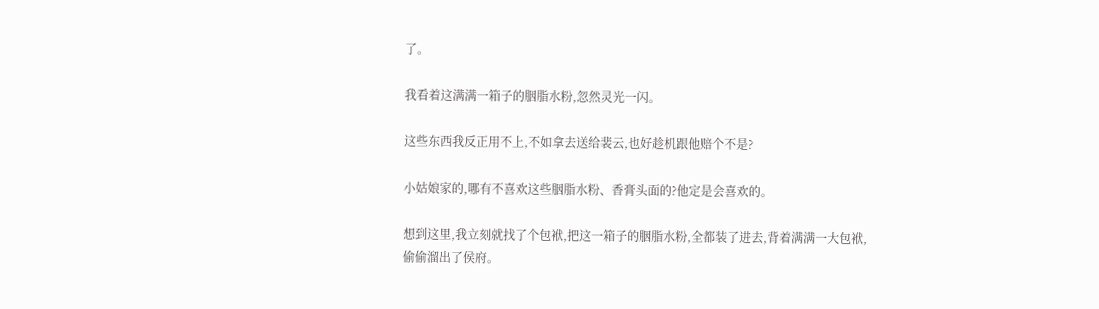了。

我看着这满满一箱子的胭脂水粉,忽然灵光一闪。

这些东西我反正用不上,不如拿去送给裴云,也好趁机跟他赔个不是?

小姑娘家的,哪有不喜欢这些胭脂水粉、香膏头面的?他定是会喜欢的。

想到这里,我立刻就找了个包袱,把这一箱子的胭脂水粉,全都装了进去,背着满满一大包袱,偷偷溜出了侯府。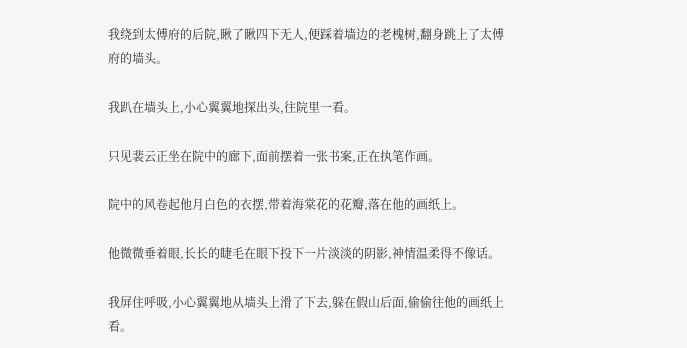我绕到太傅府的后院,瞅了瞅四下无人,便踩着墙边的老槐树,翻身跳上了太傅府的墙头。

我趴在墙头上,小心翼翼地探出头,往院里一看。

只见裴云正坐在院中的廊下,面前摆着一张书案,正在执笔作画。

院中的风卷起他月白色的衣摆,带着海棠花的花瓣,落在他的画纸上。

他微微垂着眼,长长的睫毛在眼下投下一片淡淡的阴影,神情温柔得不像话。

我屏住呼吸,小心翼翼地从墙头上滑了下去,躲在假山后面,偷偷往他的画纸上看。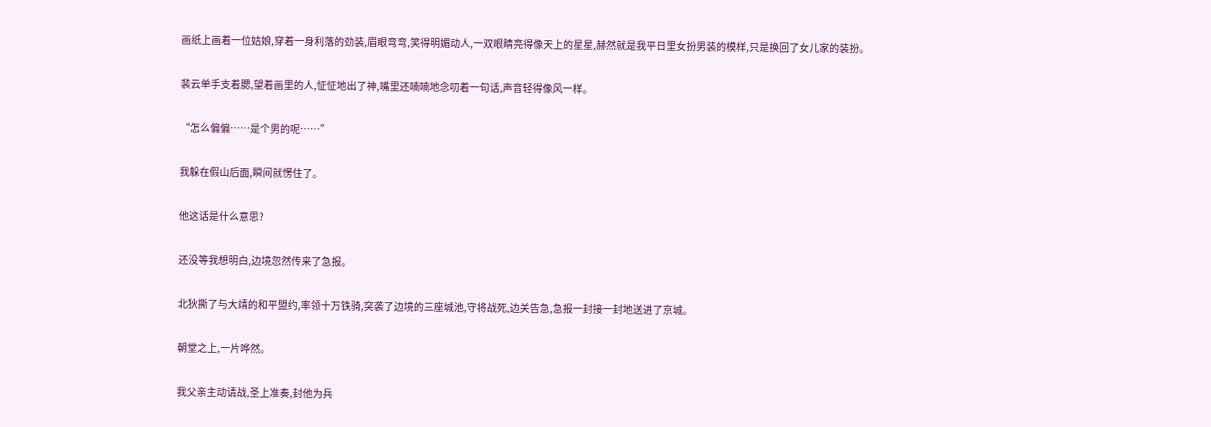画纸上画着一位姑娘,穿着一身利落的劲装,眉眼弯弯,笑得明媚动人,一双眼睛亮得像天上的星星,赫然就是我平日里女扮男装的模样,只是换回了女儿家的装扮。

裴云单手支着腮,望着画里的人,怔怔地出了神,嘴里还喃喃地念叨着一句话,声音轻得像风一样。

“怎么偏偏……是个男的呢……”

我躲在假山后面,瞬间就愣住了。

他这话是什么意思?

还没等我想明白,边境忽然传来了急报。

北狄撕了与大靖的和平盟约,率领十万铁骑,突袭了边境的三座城池,守将战死,边关告急,急报一封接一封地送进了京城。

朝堂之上,一片哗然。

我父亲主动请战,圣上准奏,封他为兵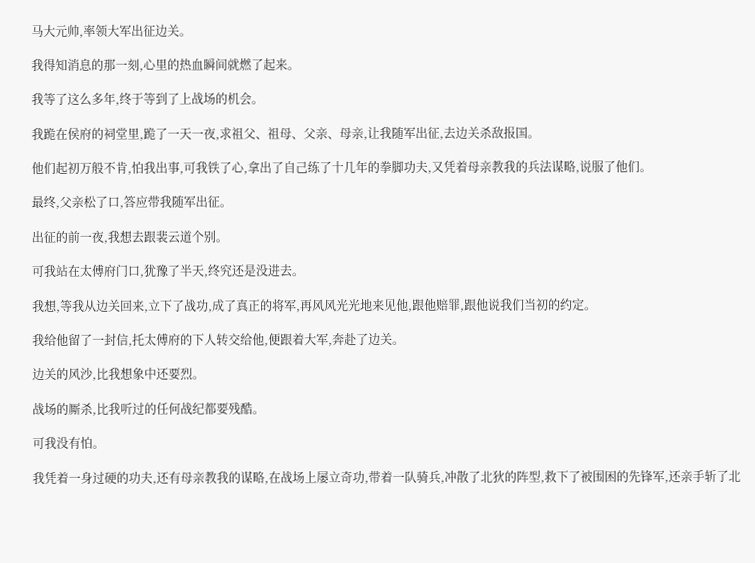马大元帅,率领大军出征边关。

我得知消息的那一刻,心里的热血瞬间就燃了起来。

我等了这么多年,终于等到了上战场的机会。

我跪在侯府的祠堂里,跪了一天一夜,求祖父、祖母、父亲、母亲,让我随军出征,去边关杀敌报国。

他们起初万般不肯,怕我出事,可我铁了心,拿出了自己练了十几年的拳脚功夫,又凭着母亲教我的兵法谋略,说服了他们。

最终,父亲松了口,答应带我随军出征。

出征的前一夜,我想去跟裴云道个别。

可我站在太傅府门口,犹豫了半天,终究还是没进去。

我想,等我从边关回来,立下了战功,成了真正的将军,再风风光光地来见他,跟他赔罪,跟他说我们当初的约定。

我给他留了一封信,托太傅府的下人转交给他,便跟着大军,奔赴了边关。

边关的风沙,比我想象中还要烈。

战场的厮杀,比我听过的任何战纪都要残酷。

可我没有怕。

我凭着一身过硬的功夫,还有母亲教我的谋略,在战场上屡立奇功,带着一队骑兵,冲散了北狄的阵型,救下了被围困的先锋军,还亲手斩了北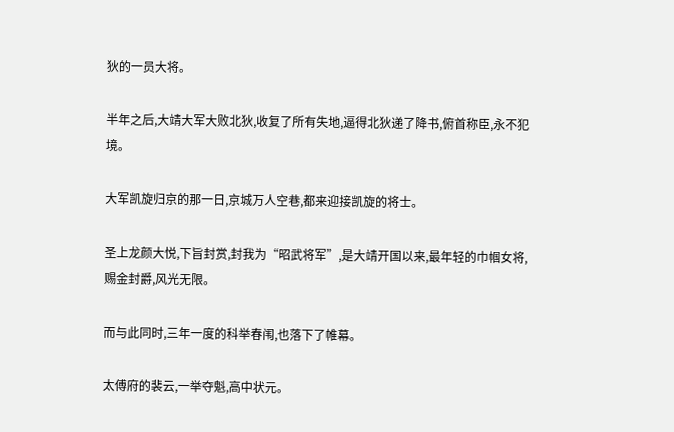狄的一员大将。

半年之后,大靖大军大败北狄,收复了所有失地,逼得北狄递了降书,俯首称臣,永不犯境。

大军凯旋归京的那一日,京城万人空巷,都来迎接凯旋的将士。

圣上龙颜大悦,下旨封赏,封我为“昭武将军”,是大靖开国以来,最年轻的巾帼女将,赐金封爵,风光无限。

而与此同时,三年一度的科举春闱,也落下了帷幕。

太傅府的裴云,一举夺魁,高中状元。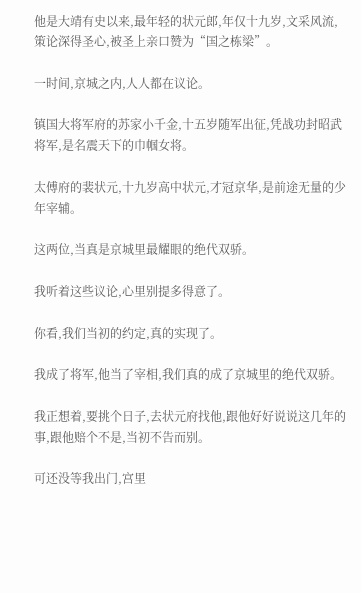他是大靖有史以来,最年轻的状元郎,年仅十九岁,文采风流,策论深得圣心,被圣上亲口赞为“国之栋梁”。

一时间,京城之内,人人都在议论。

镇国大将军府的苏家小千金,十五岁随军出征,凭战功封昭武将军,是名震天下的巾帼女将。

太傅府的裴状元,十九岁高中状元,才冠京华,是前途无量的少年宰辅。

这两位,当真是京城里最耀眼的绝代双骄。

我听着这些议论,心里别提多得意了。

你看,我们当初的约定,真的实现了。

我成了将军,他当了宰相,我们真的成了京城里的绝代双骄。

我正想着,要挑个日子,去状元府找他,跟他好好说说这几年的事,跟他赔个不是,当初不告而别。

可还没等我出门,宫里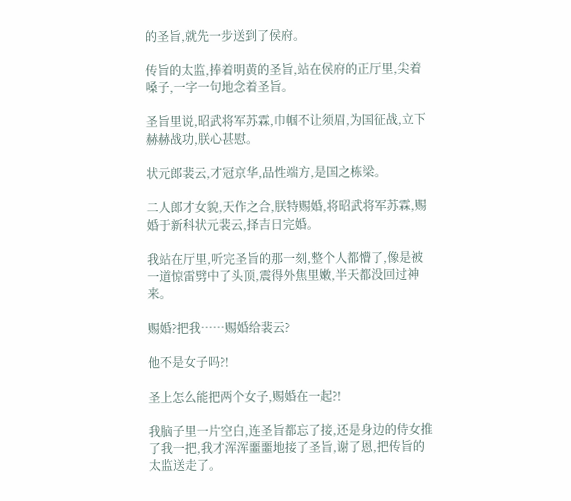的圣旨,就先一步送到了侯府。

传旨的太监,捧着明黄的圣旨,站在侯府的正厅里,尖着嗓子,一字一句地念着圣旨。

圣旨里说,昭武将军苏霖,巾帼不让须眉,为国征战,立下赫赫战功,朕心甚慰。

状元郎裴云,才冠京华,品性端方,是国之栋梁。

二人郎才女貌,天作之合,朕特赐婚,将昭武将军苏霖,赐婚于新科状元裴云,择吉日完婚。

我站在厅里,听完圣旨的那一刻,整个人都懵了,像是被一道惊雷劈中了头顶,震得外焦里嫩,半天都没回过神来。

赐婚?把我……赐婚给裴云?

他不是女子吗?!

圣上怎么能把两个女子,赐婚在一起?!

我脑子里一片空白,连圣旨都忘了接,还是身边的侍女推了我一把,我才浑浑噩噩地接了圣旨,谢了恩,把传旨的太监送走了。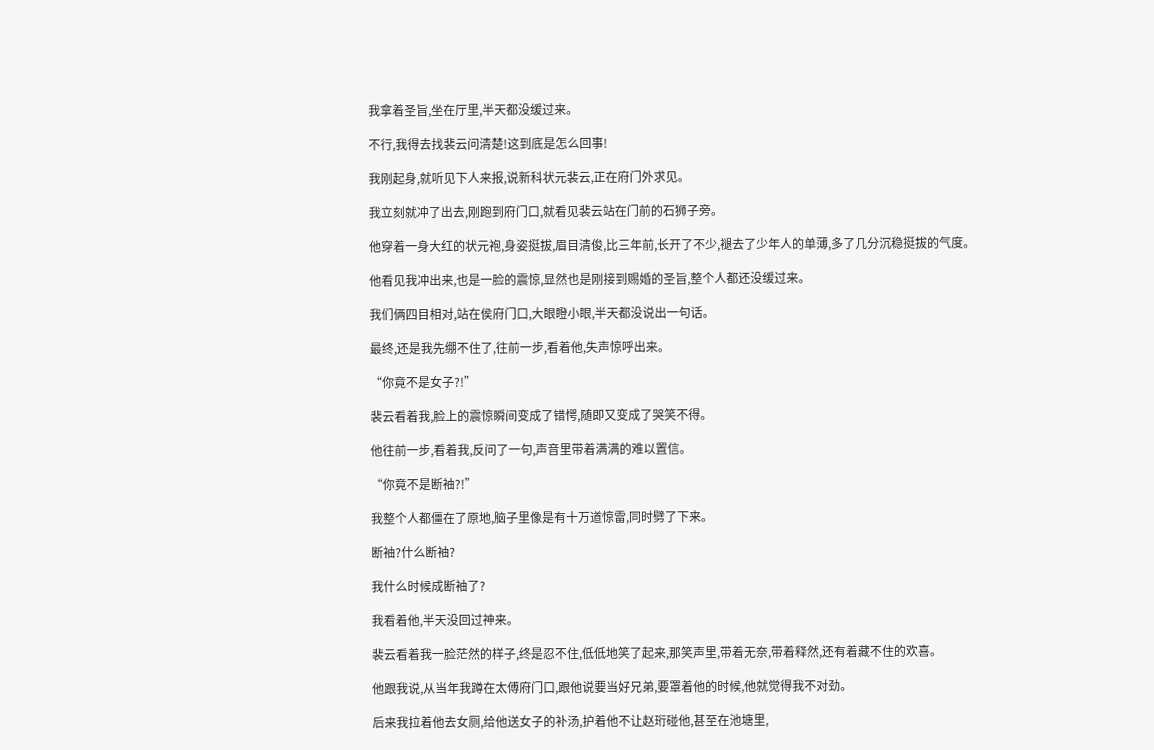我拿着圣旨,坐在厅里,半天都没缓过来。

不行,我得去找裴云问清楚!这到底是怎么回事!

我刚起身,就听见下人来报,说新科状元裴云,正在府门外求见。

我立刻就冲了出去,刚跑到府门口,就看见裴云站在门前的石狮子旁。

他穿着一身大红的状元袍,身姿挺拔,眉目清俊,比三年前,长开了不少,褪去了少年人的单薄,多了几分沉稳挺拔的气度。

他看见我冲出来,也是一脸的震惊,显然也是刚接到赐婚的圣旨,整个人都还没缓过来。

我们俩四目相对,站在侯府门口,大眼瞪小眼,半天都没说出一句话。

最终,还是我先绷不住了,往前一步,看着他,失声惊呼出来。

“你竟不是女子?!”

裴云看着我,脸上的震惊瞬间变成了错愕,随即又变成了哭笑不得。

他往前一步,看着我,反问了一句,声音里带着满满的难以置信。

“你竟不是断袖?!”

我整个人都僵在了原地,脑子里像是有十万道惊雷,同时劈了下来。

断袖?什么断袖?

我什么时候成断袖了?

我看着他,半天没回过神来。

裴云看着我一脸茫然的样子,终是忍不住,低低地笑了起来,那笑声里,带着无奈,带着释然,还有着藏不住的欢喜。

他跟我说,从当年我蹲在太傅府门口,跟他说要当好兄弟,要罩着他的时候,他就觉得我不对劲。

后来我拉着他去女厕,给他送女子的补汤,护着他不让赵珩碰他,甚至在池塘里,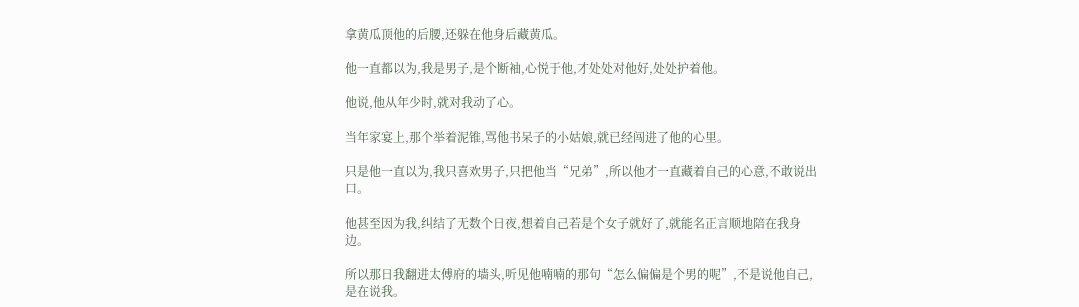拿黄瓜顶他的后腰,还躲在他身后藏黄瓜。

他一直都以为,我是男子,是个断袖,心悦于他,才处处对他好,处处护着他。

他说,他从年少时,就对我动了心。

当年家宴上,那个举着泥锥,骂他书呆子的小姑娘,就已经闯进了他的心里。

只是他一直以为,我只喜欢男子,只把他当“兄弟”,所以他才一直藏着自己的心意,不敢说出口。

他甚至因为我,纠结了无数个日夜,想着自己若是个女子就好了,就能名正言顺地陪在我身边。

所以那日我翻进太傅府的墙头,听见他喃喃的那句“怎么偏偏是个男的呢”,不是说他自己,是在说我。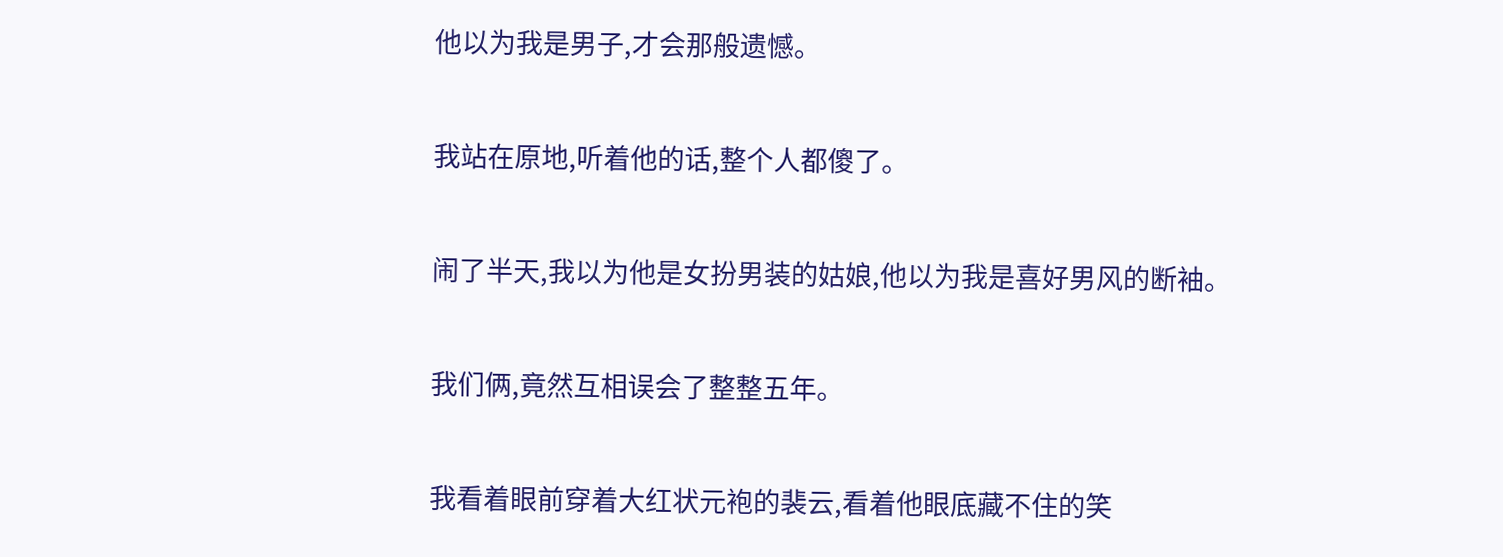他以为我是男子,才会那般遗憾。

我站在原地,听着他的话,整个人都傻了。

闹了半天,我以为他是女扮男装的姑娘,他以为我是喜好男风的断袖。

我们俩,竟然互相误会了整整五年。

我看着眼前穿着大红状元袍的裴云,看着他眼底藏不住的笑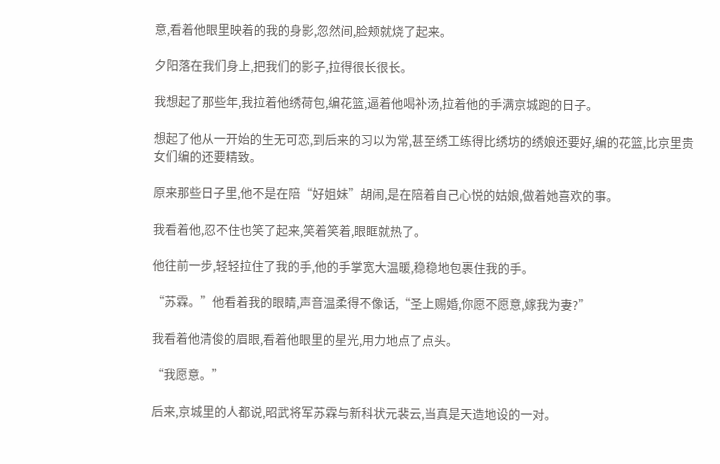意,看着他眼里映着的我的身影,忽然间,脸颊就烧了起来。

夕阳落在我们身上,把我们的影子,拉得很长很长。

我想起了那些年,我拉着他绣荷包,编花篮,逼着他喝补汤,拉着他的手满京城跑的日子。

想起了他从一开始的生无可恋,到后来的习以为常,甚至绣工练得比绣坊的绣娘还要好,编的花篮,比京里贵女们编的还要精致。

原来那些日子里,他不是在陪“好姐妹”胡闹,是在陪着自己心悦的姑娘,做着她喜欢的事。

我看着他,忍不住也笑了起来,笑着笑着,眼眶就热了。

他往前一步,轻轻拉住了我的手,他的手掌宽大温暖,稳稳地包裹住我的手。

“苏霖。”他看着我的眼睛,声音温柔得不像话,“圣上赐婚,你愿不愿意,嫁我为妻?”

我看着他清俊的眉眼,看着他眼里的星光,用力地点了点头。

“我愿意。”

后来,京城里的人都说,昭武将军苏霖与新科状元裴云,当真是天造地设的一对。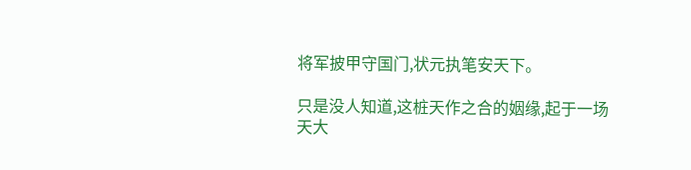将军披甲守国门,状元执笔安天下。

只是没人知道,这桩天作之合的姻缘,起于一场天大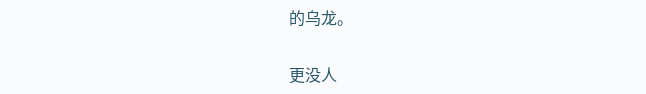的乌龙。

更没人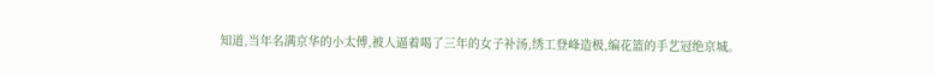知道,当年名满京华的小太傅,被人逼着喝了三年的女子补汤,绣工登峰造极,编花篮的手艺冠绝京城。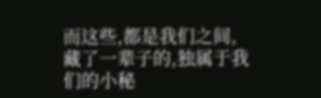而这些,都是我们之间,藏了一辈子的,独属于我们的小秘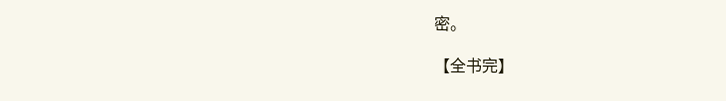密。

【全书完】